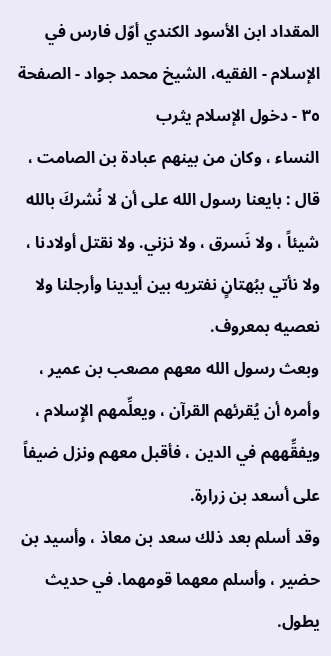المقداد ابن الأسود الكندي أوّل فارس في الإسلام - الفقيه، الشيخ محمد جواد - الصفحة ٣٥ - دخول الإسلام يثرب
النساء ، وكان من بينهم عبادة بن الصامت ، قال : بايعنا رسول الله على أن لا نُشركَ بالله شيئاً ، ولا نَسرق ، ولا نزني. ولا نقتل أولادنا ، ولا نأتي ببُهتانٍ نفتريه بين أيدينا وأرجلنا ولا نعصيه بمعروف.
وبعث رسول الله معهم مصعب بن عمير ، وأمره أن يُقرئهم القرآن ، ويعلِّمهم الإِسلام ، ويفقِّههم في الدين ، فأقبل معهم ونزل ضيفاً على أسعد بن زرارة.
وقد أسلم بعد ذلك سعد بن معاذ ، وأسيد بن حضير ، وأسلم معهما قومهما. في حديث يطول.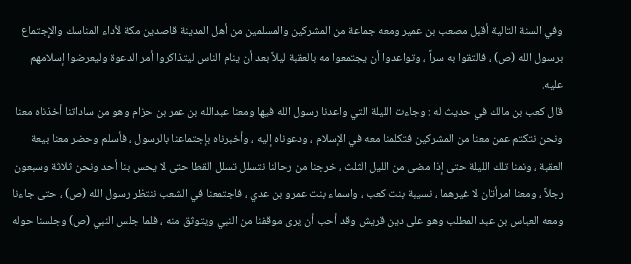وفي السنة التالية أقبل مصعب بن عمير ومعه جماعة من المشركين والمسلمين من أهل المدينة قاصدين مكة لأداء المناسك والإِجتماع برسول الله (ص) ، فالتقوا به سراً ، وتواعدوا أن يجتمعوا مه بالعقبة ليلاً بعد أن ينام الناس ليتذاكروا أمر الدعوة وليعرضوا إسلامهم عليه.
قال كعب بن مالك في حديث له : وجاءت الليلة التي واعدنا رسول الله فيها ومعنا عبدالله بن عمر بن حزام وهو من ساداتنا أخذناه معنا ونحن نتكتم عمن معنا من المشركين فتكلمنا معه في الإسلام ، ودعوناه إليه ، وأخبرناه بإجتماعنا بالرسول ، فأسلم وحضر معنا بيعة العقبة ، ونمنا تلك الليلة حتى إذا مضى من الليل الثلث ، خرجنا من رحالنا نتسلل تسلل القطا حتى لا يحس بنا أحد ونحن ثلاثة وسبعون رجلاً ، ومعنا امرأتان لا غيرهما ، نسيبة بنت كعب ، واسماء بنت عمرو بن عدي ، فاجتمعنا في الشعب ننتظر رسول الله (ص) ، حتى جاءنا ومعه العباس بن عبد المطلب وهو على دين قريش وقد أحب أن يرى موقفنا من النبي ويتوثق منه ، فلما جلس النبي (ص) وجلسنا حوله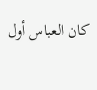كان العباس أول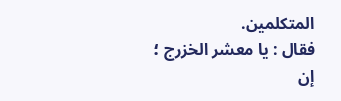المتكلمين.
فقال : يا معشر الخزرج ؛ إن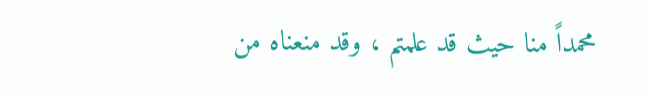محمداً منا حيث قد علمتم ، وقد منعناه من